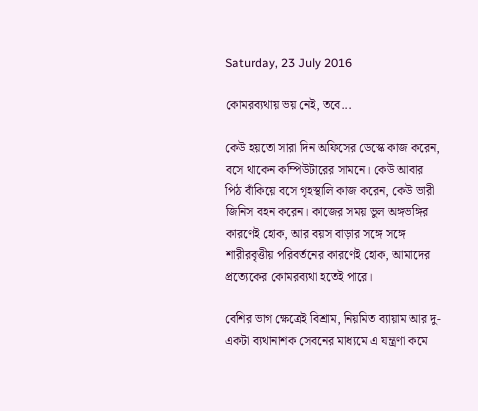Saturday, 23 July 2016

কোমরব্যথায় ভয় নেই, তবে...

কেউ হয়তো সারা দিন অফিসের ডেস্কে কাজ করেন, বসে থাকেন কম্পিউটারের সামনে। কেউ আবার পিঠ বাঁকিয়ে বসে গৃহস্থালি কাজ করেন, কেউ ভারী জিনিস বহন করেন। কাজের সময় ভুল অঙ্গভঙ্গির কারণেই হোক, আর বয়স বাড়ার সঙ্গে সঙ্গে শারীরবৃত্তীয় পরিবর্তনের কারণেই হোক, আমাদের প্রত্যেকের কোমরব্যথা হতেই পারে।

বেশির ভাগ ক্ষেত্রেই বিশ্রাম, নিয়মিত ব্যায়াম আর দু-একটা ব্যথানাশক সেবনের মাধ্যমে এ যন্ত্রণা কমে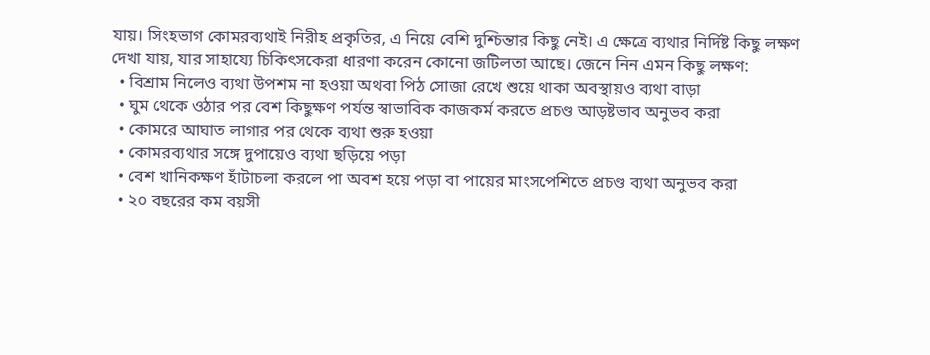যায়। সিংহভাগ কোমরব্যথাই নিরীহ প্রকৃতির, এ নিয়ে বেশি দুশ্চিন্তার কিছু নেই। এ ক্ষেত্রে ব্যথার নির্দিষ্ট কিছু লক্ষণ দেখা যায়, যার সাহায্যে চিকিৎসকেরা ধারণা করেন কোনো জটিলতা আছে। জেনে নিন এমন কিছু লক্ষণ:
  • বিশ্রাম নিলেও ব্যথা উপশম না হওয়া অথবা পিঠ সোজা রেখে শুয়ে থাকা অবস্থায়ও ব্যথা বাড়া
  • ঘুম থেকে ওঠার পর বেশ কিছুক্ষণ পর্যন্ত স্বাভাবিক কাজকর্ম করতে প্রচণ্ড আড়ষ্টভাব অনুভব করা
  • কোমরে আঘাত লাগার পর থেকে ব্যথা শুরু হওয়া
  • কোমরব্যথার সঙ্গে দুপায়েও ব্যথা ছড়িয়ে পড়া
  • বেশ খানিকক্ষণ হাঁটাচলা করলে পা অবশ হয়ে পড়া বা পায়ের মাংসপেশিতে প্রচণ্ড ব্যথা অনুভব করা
  • ২০ বছরের কম বয়সী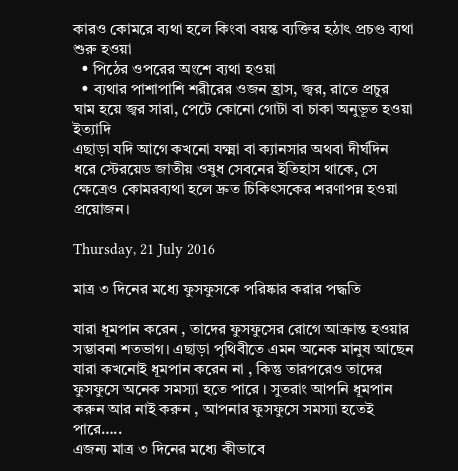কারও কোমরে ব্যথা হলে কিংবা বয়স্ক ব্যক্তির হঠাৎ প্রচণ্ড ব্যথা শুরু হওয়া
  • পিঠের ওপরের অংশে ব্যথা হওয়া
  • ব্যথার পাশাপাশি শরীরের ওজন হ্রাস, জ্বর, রাতে প্রচুর ঘাম হয়ে জ্বর সারা, পেটে কোনো গোটা বা চাকা অনুভূত হওয়া ইত্যাদি
এছাড়া যদি আগে কখনো যক্ষ্মা বা ক্যানসার অথবা দীর্ঘদিন ধরে স্টেরয়েড জাতীয় ওষুধ সেবনের ইতিহাস থাকে, সে ক্ষেত্রেও কোমরব্যথা হলে দ্রুত চিকিৎসকের শরণাপন্ন হওয়া প্রয়োজন।

Thursday, 21 July 2016

মাত্র ৩ দিনের মধ্যে ফুসফুসকে পরিষ্কার করার পদ্ধতি

যারা ধূমপান করেন , তাদের ফুসফুসের রোগে আক্রান্ত হওয়ার সম্ভাবনা শতভাগ। এছাড়া পৃথিবীতে এমন অনেক মানুষ আছেন যারা কখনোই ধূমপান করেন না , কিন্তু তারপরেও তাদের ফুসফুসে অনেক সমস্যা হতে পারে । সুতরাং আপনি ধূমপান করুন আর নাই করুন , আপনার ফুসফুসে সমস্যা হতেই পারে…..
এজন্য মাত্র ৩ দিনের মধ্যে কীভাবে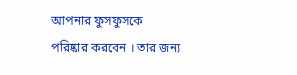আপনার ফুসফুসকে পরিষ্কার করবেন । তার জন্য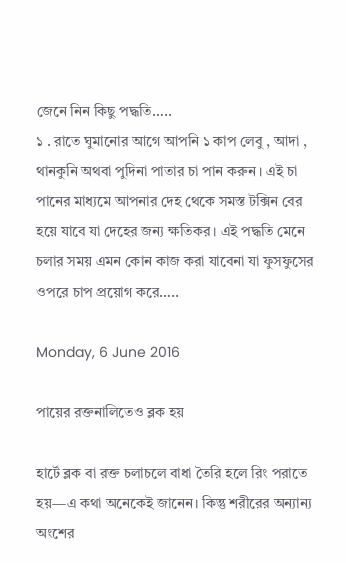জেনে নিন কিছু পদ্ধতি…..
১ . রাতে ঘুমানোর আগে আপনি ১ কাপ লেবু , আদা , থানকুনি অথবা পুদিনা পাতার চা পান করুন । এই চা পানের মাধ্যমে আপনার দেহ থেকে সমস্ত টক্সিন বের হয়ে যাবে যা দেহের জন্য ক্ষতিকর। এই পদ্ধতি মেনে চলার সময় এমন কোন কাজ করা যাবেনা যা ফুসফুসের ওপরে চাপ প্রয়োগ করে…..

Monday, 6 June 2016

পায়ের রক্তনালিতেও ব্লক হয়

হার্টে ব্লক বা রক্ত চলাচলে বাধা তৈরি হলে রিং পরাতে হয়—এ কথা অনেকেই জানেন। কিন্তু শরীরের অন্যান্য অংশের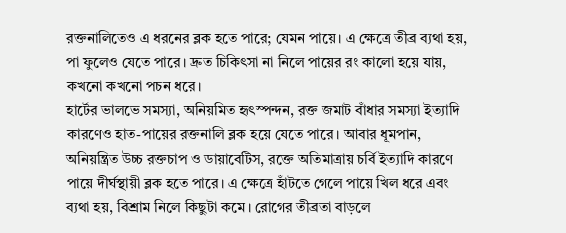রক্তনালিতেও এ ধরনের ব্লক হতে পারে; যেমন পায়ে। এ ক্ষেত্রে তীব্র ব্যথা হয়, পা ফুলেও যেতে পারে। দ্রুত চিকিৎসা না নিলে পায়ের রং কালো হয়ে যায়, কখনো কখনো পচন ধরে।
হার্টের ভালভে সমস্যা, অনিয়মিত হৃৎস্পন্দন, রক্ত জমাট বাঁধার সমস্যা ইত্যাদি কারণেও হাত-পায়ের রক্তনালি ব্লক হয়ে যেতে পারে। আবার ধূমপান, অনিয়ন্ত্রিত উচ্চ রক্তচাপ ও ডায়াবেটিস, রক্তে অতিমাত্রায় চর্বি ইত্যাদি কারণে পায়ে দীর্ঘস্থায়ী ব্লক হতে পারে। এ ক্ষেত্রে হাঁটতে গেলে পায়ে খিল ধরে এবং ব্যথা হয়, বিশ্রাম নিলে কিছুটা কমে। রোগের তীব্রতা বাড়লে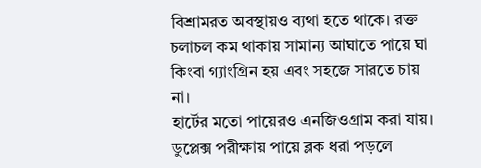বিশ্রামরত অবস্থায়ও ব্যথা হতে থাকে। রক্ত চলাচল কম থাকায় সামান্য আঘাতে পায়ে ঘা কিংবা গ্যাংগ্রিন হয় এবং সহজে সারতে চায় না।
হার্টের মতো পায়েরও এনজিওগ্রাম করা যায়। ডুপ্লেক্স পরীক্ষায় পায়ে ব্লক ধরা পড়লে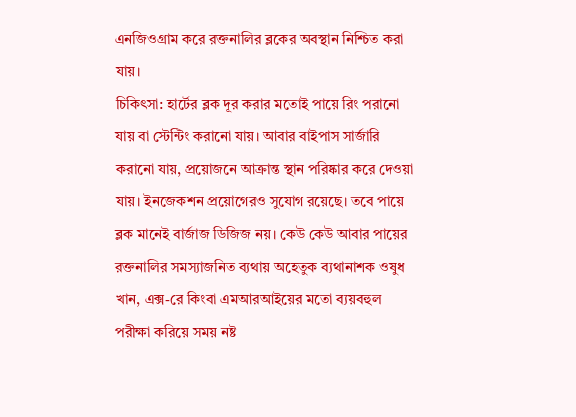এনজিওগ্রাম করে রক্তনালির ব্লকের অবস্থান নিশ্চিত করা যায়।
চিকিৎসা: হার্টের ব্লক দূর করার মতোই পায়ে রিং পরানো যায় বা স্টেন্টিং করানো যায়। আবার বাইপাস সার্জারি করানো যায়, প্রয়োজনে আক্রান্ত স্থান পরিষ্কার করে দেওয়া যায়। ইনজেকশন প্রয়োগেরও সুযোগ রয়েছে। তবে পায়ে ব্লক মানেই বার্জাজ ডিজিজ নয়। কেউ কেউ আবার পায়ের রক্তনালির সমস্যাজনিত ব্যথায় অহেতুক ব্যথানাশক ওষুধ খান, এক্স-রে কিংবা এমআরআইয়ের মতো ব্যয়বহুল পরীক্ষা করিয়ে সময় নষ্ট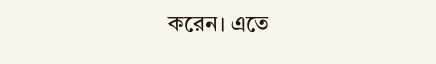করেন। এতে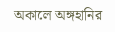অকালে অঙ্গহানির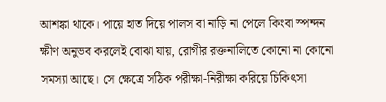আশঙ্কা থাকে। পায়ে হাত দিয়ে পালস বা নাড়ি না পেলে কিংবা স্পন্দন ক্ষীণ অনুভব করলেই বোঝা যায়, রোগীর রক্তনালিতে কোনো না কোনো সমস্যা আছে। সে ক্ষেত্রে সঠিক পরীক্ষা-নিরীক্ষা করিয়ে চিকিৎসা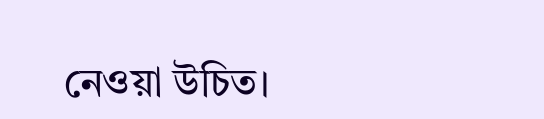নেওয়া উচিত।